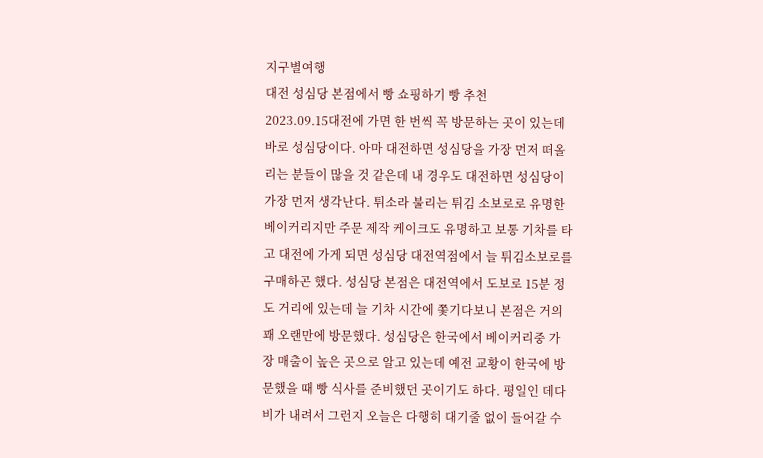지구별여행
대전 성심당 본점에서 빵 쇼핑하기 빵 추천
2023.09.15대전에 가면 한 번씩 꼭 방문하는 곳이 있는데 바로 성심당이다. 아마 대전하면 성심당을 가장 먼저 떠올리는 분들이 많을 것 같은데 내 경우도 대전하면 성심당이 가장 먼저 생각난다. 튀소라 불리는 튀김 소보로로 유명한 베이커리지만 주문 제작 케이크도 유명하고 보통 기차를 타고 대전에 가게 되면 성심당 대전역점에서 늘 튀김소보로를 구매하곤 했다. 성심당 본점은 대전역에서 도보로 15분 정도 거리에 있는데 늘 기차 시간에 쫓기다보니 본점은 거의 꽤 오랜만에 방문했다. 성심당은 한국에서 베이커리중 가장 매출이 높은 곳으로 알고 있는데 예전 교황이 한국에 방문했을 때 빵 식사를 준비했던 곳이기도 하다. 평일인 데다 비가 내려서 그런지 오늘은 다행히 대기줄 없이 들어갈 수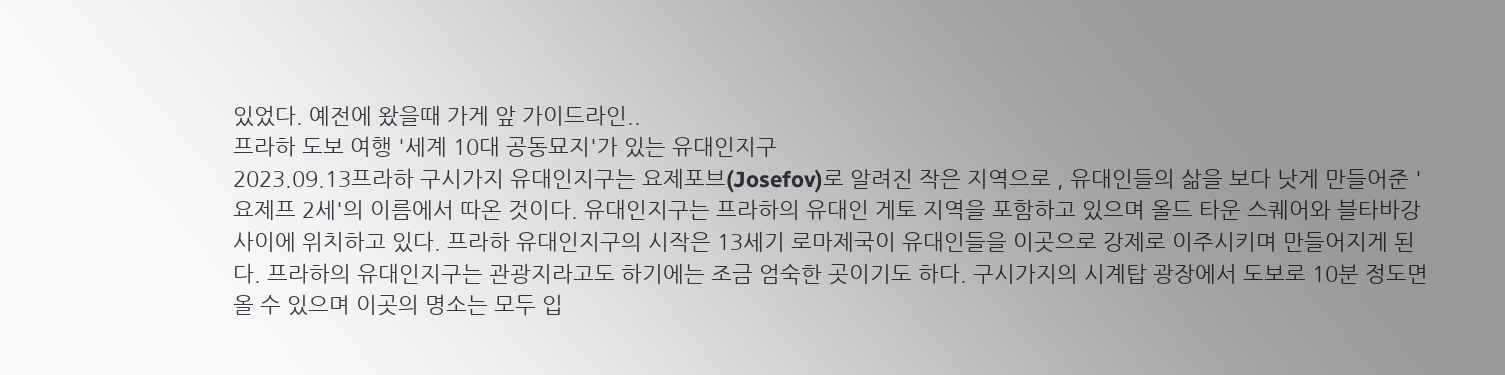있었다. 예전에 왔을때 가게 앞 가이드라인..
프라하 도보 여행 '세계 10대 공동묘지'가 있는 유대인지구
2023.09.13프라하 구시가지 유대인지구는 요제포브(Josefov)로 알려진 작은 지역으로 , 유대인들의 삶을 보다 낫게 만들어준 '요제프 2세'의 이름에서 따온 것이다. 유대인지구는 프라하의 유대인 게토 지역을 포함하고 있으며 올드 타운 스퀘어와 블타바강 사이에 위치하고 있다. 프라하 유대인지구의 시작은 13세기 로마제국이 유대인들을 이곳으로 강제로 이주시키며 만들어지게 된다. 프라하의 유대인지구는 관광지라고도 하기에는 조금 엄숙한 곳이기도 하다. 구시가지의 시계탑 광장에서 도보로 10분 정도면 올 수 있으며 이곳의 명소는 모두 입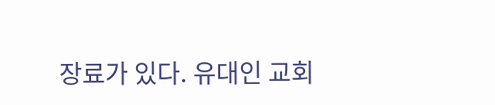장료가 있다. 유대인 교회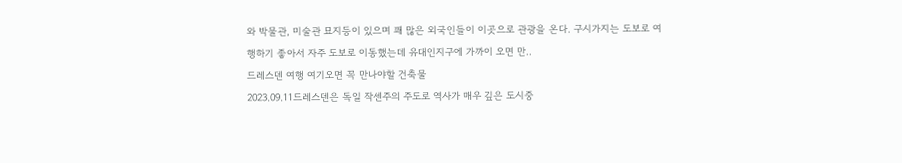와 박물관, 미술관 묘지등이 있으며 꽤 많은 외국인들이 이곳으로 관광을 온다. 구시가지는 도보로 여행하기 좋아서 자주 도보로 이동했는데 유대인지구에 가까이 오면 만..
드레스덴 여행 여기오면 꼭 만나야할 건축물
2023.09.11드레스덴은 독일 작센주의 주도로 역사가 매우 깊은 도시중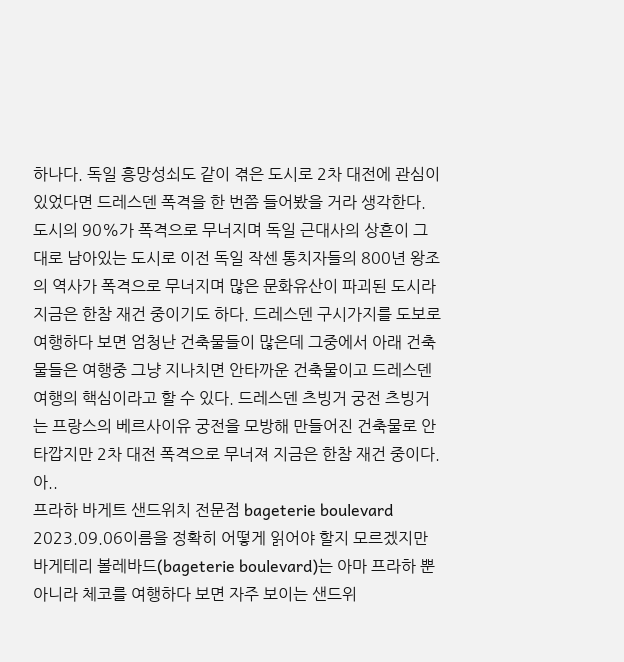하나다. 독일 흥망성쇠도 같이 겪은 도시로 2차 대전에 관심이 있었다면 드레스덴 폭격을 한 번쯤 들어봤을 거라 생각한다. 도시의 90%가 폭격으로 무너지며 독일 근대사의 상흔이 그대로 남아있는 도시로 이전 독일 작센 통치자들의 800년 왕조의 역사가 폭격으로 무너지며 많은 문화유산이 파괴된 도시라 지금은 한참 재건 중이기도 하다. 드레스덴 구시가지를 도보로 여행하다 보면 엄청난 건축물들이 많은데 그중에서 아래 건축물들은 여행중 그냥 지나치면 안타까운 건축물이고 드레스덴 여행의 핵심이라고 할 수 있다. 드레스덴 츠빙거 궁전 츠빙거는 프랑스의 베르사이유 궁전을 모방해 만들어진 건축물로 안타깝지만 2차 대전 폭격으로 무너져 지금은 한참 재건 중이다. 아..
프라하 바게트 샌드위치 전문점 bageterie boulevard
2023.09.06이름을 정확히 어떻게 읽어야 할지 모르겠지만 바게테리 볼레바드(bageterie boulevard)는 아마 프라하 뿐 아니라 체코를 여행하다 보면 자주 보이는 샌드위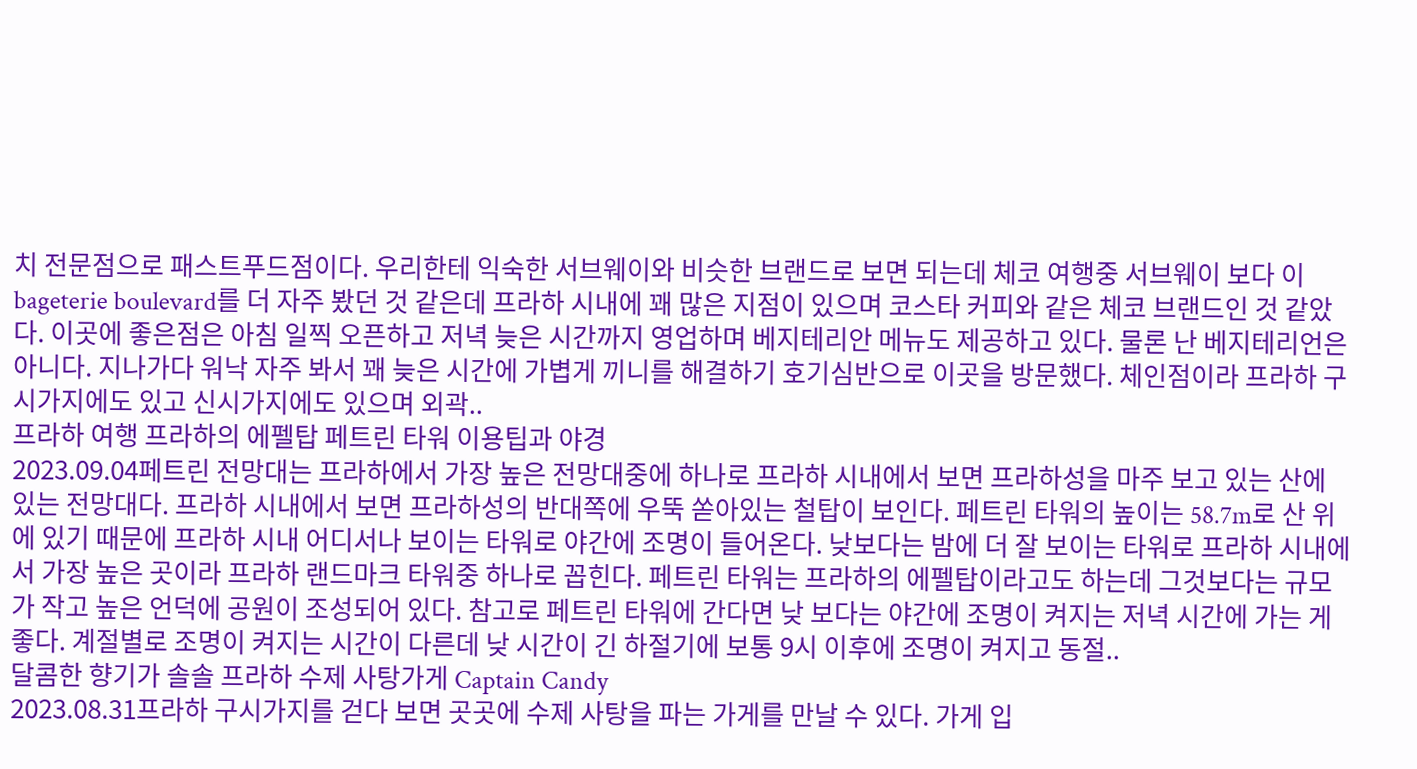치 전문점으로 패스트푸드점이다. 우리한테 익숙한 서브웨이와 비슷한 브랜드로 보면 되는데 체코 여행중 서브웨이 보다 이 bageterie boulevard를 더 자주 봤던 것 같은데 프라하 시내에 꽤 많은 지점이 있으며 코스타 커피와 같은 체코 브랜드인 것 같았다. 이곳에 좋은점은 아침 일찍 오픈하고 저녁 늦은 시간까지 영업하며 베지테리안 메뉴도 제공하고 있다. 물론 난 베지테리언은 아니다. 지나가다 워낙 자주 봐서 꽤 늦은 시간에 가볍게 끼니를 해결하기 호기심반으로 이곳을 방문했다. 체인점이라 프라하 구시가지에도 있고 신시가지에도 있으며 외곽..
프라하 여행 프라하의 에펠탑 페트린 타워 이용팁과 야경
2023.09.04페트린 전망대는 프라하에서 가장 높은 전망대중에 하나로 프라하 시내에서 보면 프라하성을 마주 보고 있는 산에 있는 전망대다. 프라하 시내에서 보면 프라하성의 반대쪽에 우뚝 쏟아있는 철탑이 보인다. 페트린 타워의 높이는 58.7m로 산 위에 있기 때문에 프라하 시내 어디서나 보이는 타워로 야간에 조명이 들어온다. 낮보다는 밤에 더 잘 보이는 타워로 프라하 시내에서 가장 높은 곳이라 프라하 랜드마크 타워중 하나로 꼽힌다. 페트린 타워는 프라하의 에펠탑이라고도 하는데 그것보다는 규모가 작고 높은 언덕에 공원이 조성되어 있다. 참고로 페트린 타워에 간다면 낮 보다는 야간에 조명이 켜지는 저녁 시간에 가는 게 좋다. 계절별로 조명이 켜지는 시간이 다른데 낮 시간이 긴 하절기에 보통 9시 이후에 조명이 켜지고 동절..
달콤한 향기가 솔솔 프라하 수제 사탕가게 Captain Candy
2023.08.31프라하 구시가지를 걷다 보면 곳곳에 수제 사탕을 파는 가게를 만날 수 있다. 가게 입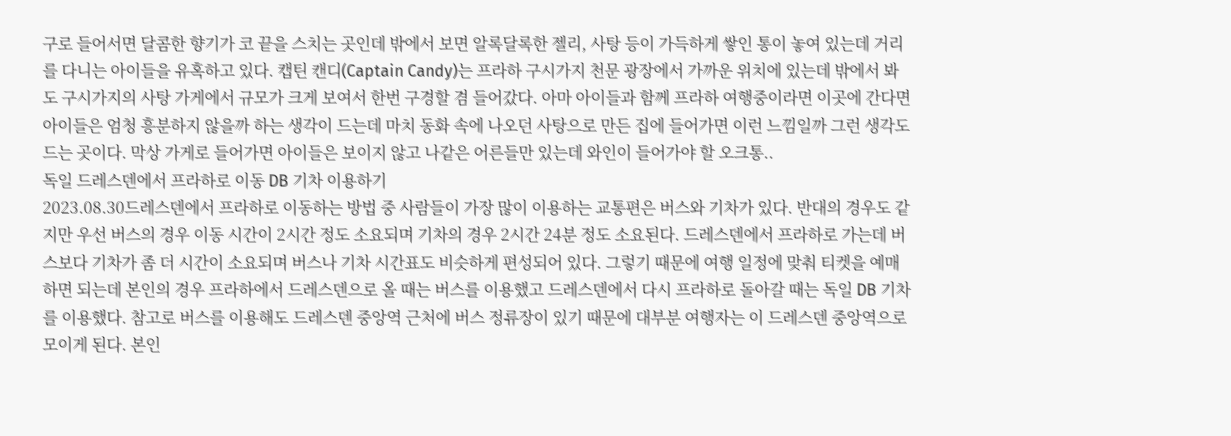구로 들어서면 달콤한 향기가 코 끝을 스치는 곳인데 밖에서 보면 알록달록한 젤리, 사탕 등이 가득하게 쌓인 통이 놓여 있는데 거리를 다니는 아이들을 유혹하고 있다. 캡틴 캔디(Captain Candy)는 프라하 구시가지 천문 광장에서 가까운 위치에 있는데 밖에서 봐도 구시가지의 사탕 가게에서 규모가 크게 보여서 한번 구경할 겸 들어갔다. 아마 아이들과 함께 프라하 여행중이라면 이곳에 간다면 아이들은 엄청 흥분하지 않을까 하는 생각이 드는데 마치 동화 속에 나오던 사탕으로 만든 집에 들어가면 이런 느낌일까 그런 생각도 드는 곳이다. 막상 가게로 들어가면 아이들은 보이지 않고 나같은 어른들만 있는데 와인이 들어가야 할 오크통..
독일 드레스덴에서 프라하로 이동 DB 기차 이용하기
2023.08.30드레스덴에서 프라하로 이동하는 방법 중 사람들이 가장 많이 이용하는 교통편은 버스와 기차가 있다. 반대의 경우도 같지만 우선 버스의 경우 이동 시간이 2시간 정도 소요되며 기차의 경우 2시간 24분 정도 소요된다. 드레스덴에서 프라하로 가는데 버스보다 기차가 좀 더 시간이 소요되며 버스나 기차 시간표도 비슷하게 편성되어 있다. 그렇기 때문에 여행 일정에 맞춰 티켓을 예매하면 되는데 본인의 경우 프라하에서 드레스덴으로 올 때는 버스를 이용했고 드레스덴에서 다시 프라하로 돌아갈 때는 독일 DB 기차를 이용했다. 참고로 버스를 이용해도 드레스덴 중앙역 근처에 버스 정류장이 있기 때문에 대부분 여행자는 이 드레스덴 중앙역으로 모이게 된다. 본인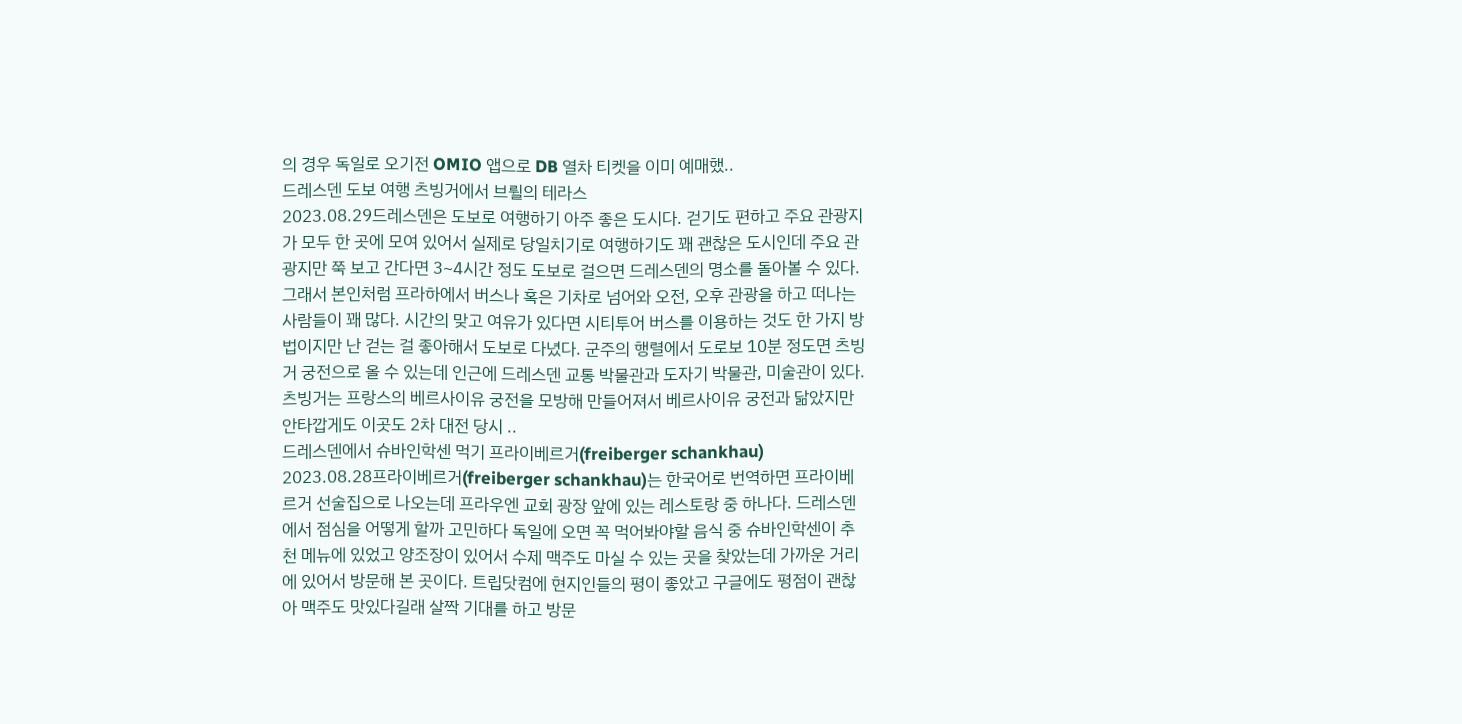의 경우 독일로 오기전 OMIO 앱으로 DB 열차 티켓을 이미 예매했..
드레스덴 도보 여행 츠빙거에서 브륄의 테라스
2023.08.29드레스덴은 도보로 여행하기 아주 좋은 도시다. 걷기도 편하고 주요 관광지가 모두 한 곳에 모여 있어서 실제로 당일치기로 여행하기도 꽤 괜찮은 도시인데 주요 관광지만 쭉 보고 간다면 3~4시간 정도 도보로 걸으면 드레스덴의 명소를 돌아볼 수 있다. 그래서 본인처럼 프라하에서 버스나 혹은 기차로 넘어와 오전, 오후 관광을 하고 떠나는 사람들이 꽤 많다. 시간의 맞고 여유가 있다면 시티투어 버스를 이용하는 것도 한 가지 방법이지만 난 걷는 걸 좋아해서 도보로 다녔다. 군주의 행렬에서 도로보 10분 정도면 츠빙거 궁전으로 올 수 있는데 인근에 드레스덴 교통 박물관과 도자기 박물관, 미술관이 있다. 츠빙거는 프랑스의 베르사이유 궁전을 모방해 만들어져서 베르사이유 궁전과 닮았지만 안타깝게도 이곳도 2차 대전 당시 ..
드레스덴에서 슈바인학센 먹기 프라이베르거(freiberger schankhau)
2023.08.28프라이베르거(freiberger schankhau)는 한국어로 번역하면 프라이베르거 선술집으로 나오는데 프라우엔 교회 광장 앞에 있는 레스토랑 중 하나다. 드레스덴에서 점심을 어떻게 할까 고민하다 독일에 오면 꼭 먹어봐야할 음식 중 슈바인학센이 추천 메뉴에 있었고 양조장이 있어서 수제 맥주도 마실 수 있는 곳을 찾았는데 가까운 거리에 있어서 방문해 본 곳이다. 트립닷컴에 현지인들의 평이 좋았고 구글에도 평점이 괜찮아 맥주도 맛있다길래 살짝 기대를 하고 방문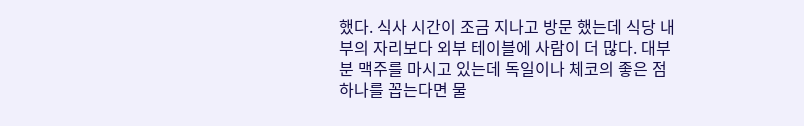했다. 식사 시간이 조금 지나고 방문 했는데 식당 내부의 자리보다 외부 테이블에 사람이 더 많다. 대부분 맥주를 마시고 있는데 독일이나 체코의 좋은 점 하나를 꼽는다면 물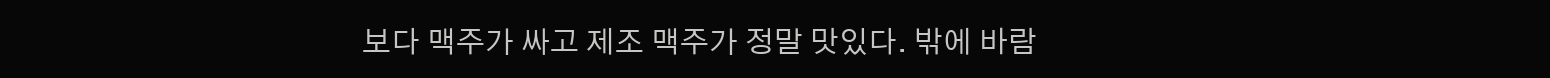보다 맥주가 싸고 제조 맥주가 정말 맛있다. 밖에 바람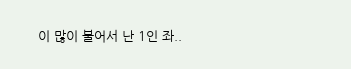이 많이 불어서 난 1인 좌..